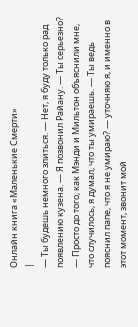Онлайн книга «Маленькие Смерти»
|
— Ты будешь немного злиться. — Нет, я буду только рад появлению кузена. — Я позвонил Райану. — Ты серьезно? — Просто до того, как Мэнди и Мильтон объяснили мне, что случилось, я думал, что ты умираешь. — Ты ведь пояснил папе, что я не умираю? — уточняю я, и именно в этот момент, звонит мой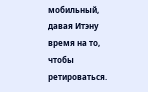мобильный, давая Итэну время на то, чтобы ретироваться.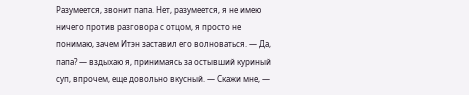Разумеется, звонит папа. Нет, разумеется, я не имею ничего против разговора с отцом, я просто не понимаю, зачем Итэн заставил его волноваться. — Да, папа? — вздыхаю я, принимаясь за остывший куриный суп, впрочем, еще довольно вкусный. — Скажи мне, —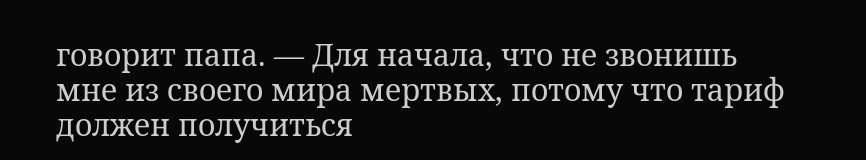говорит папа. — Для начала, что не звонишь мне из своего мира мертвых, потому что тариф должен получиться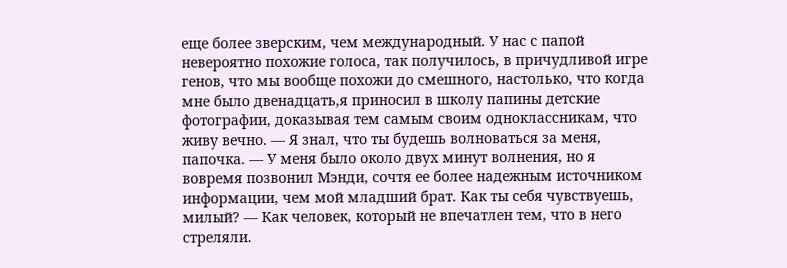еще более зверским, чем международный. У нас с папой невероятно похожие голоса, так получилось, в причудливой игре генов, что мы вообще похожи до смешного, настолько, что когда мне было двенадцать,я приносил в школу папины детские фотографии, доказывая тем самым своим одноклассникам, что живу вечно. — Я знал, что ты будешь волноваться за меня, папочка. — У меня было около двух минут волнения, но я вовремя позвонил Мэнди, сочтя ее более надежным источником информации, чем мой младший брат. Как ты себя чувствуешь, милый? — Как человек, который не впечатлен тем, что в него стреляли.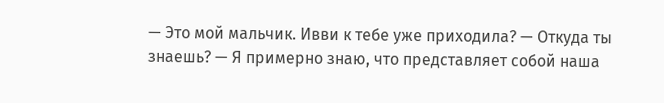— Это мой мальчик. Ивви к тебе уже приходила? — Откуда ты знаешь? — Я примерно знаю, что представляет собой наша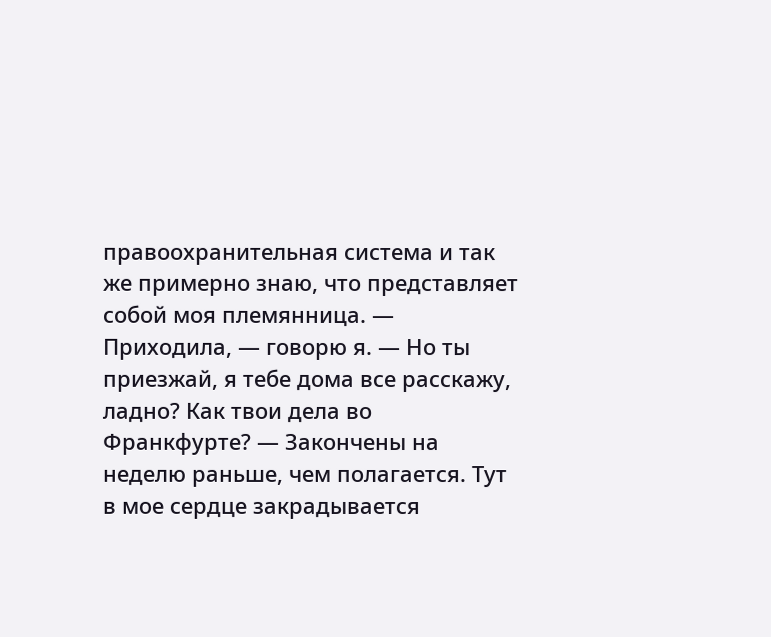правоохранительная система и так же примерно знаю, что представляет собой моя племянница. — Приходила, — говорю я. — Но ты приезжай, я тебе дома все расскажу, ладно? Как твои дела во Франкфурте? — Закончены на неделю раньше, чем полагается. Тут в мое сердце закрадывается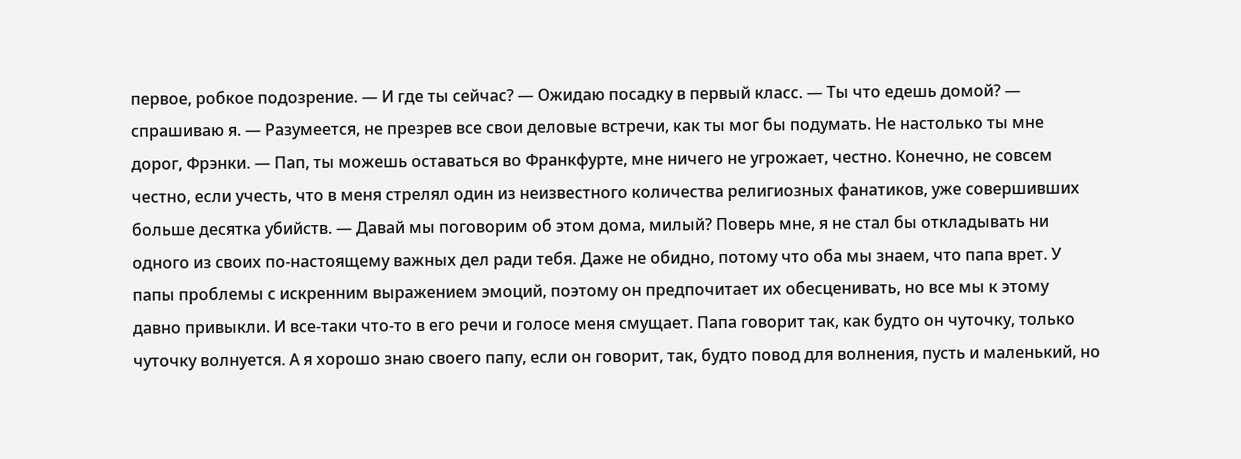первое, робкое подозрение. — И где ты сейчас? — Ожидаю посадку в первый класс. — Ты что едешь домой? — спрашиваю я. — Разумеется, не презрев все свои деловые встречи, как ты мог бы подумать. Не настолько ты мне дорог, Фрэнки. — Пап, ты можешь оставаться во Франкфурте, мне ничего не угрожает, честно. Конечно, не совсем честно, если учесть, что в меня стрелял один из неизвестного количества религиозных фанатиков, уже совершивших больше десятка убийств. — Давай мы поговорим об этом дома, милый? Поверь мне, я не стал бы откладывать ни одного из своих по-настоящему важных дел ради тебя. Даже не обидно, потому что оба мы знаем, что папа врет. У папы проблемы с искренним выражением эмоций, поэтому он предпочитает их обесценивать, но все мы к этому давно привыкли. И все-таки что-то в его речи и голосе меня смущает. Папа говорит так, как будто он чуточку, только чуточку волнуется. А я хорошо знаю своего папу, если он говорит, так, будто повод для волнения, пусть и маленький, но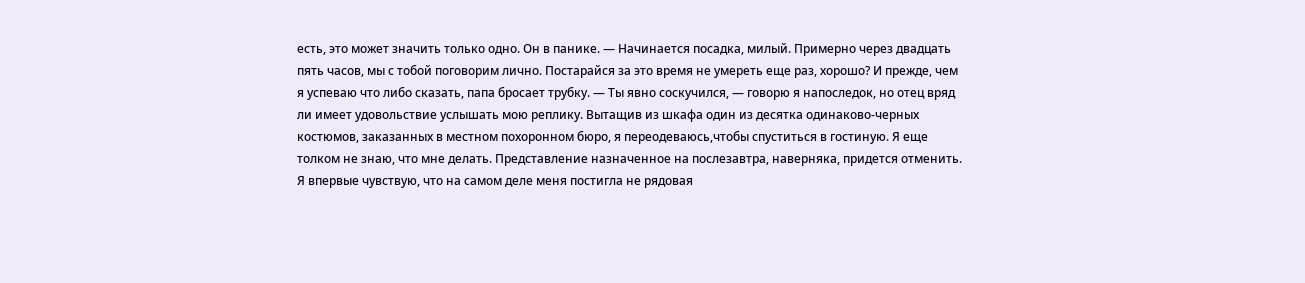есть, это может значить только одно. Он в панике. — Начинается посадка, милый. Примерно через двадцать пять часов, мы с тобой поговорим лично. Постарайся за это время не умереть еще раз, хорошо? И прежде, чем я успеваю что либо сказать, папа бросает трубку. — Ты явно соскучился, — говорю я напоследок, но отец вряд ли имеет удовольствие услышать мою реплику. Вытащив из шкафа один из десятка одинаково-черных костюмов, заказанных в местном похоронном бюро, я переодеваюсь,чтобы спуститься в гостиную. Я еще толком не знаю, что мне делать. Представление назначенное на послезавтра, наверняка, придется отменить. Я впервые чувствую, что на самом деле меня постигла не рядовая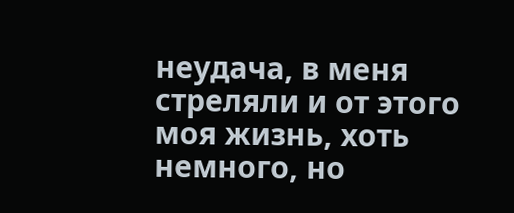неудача, в меня стреляли и от этого моя жизнь, хоть немного, но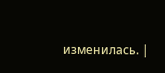изменилась. |